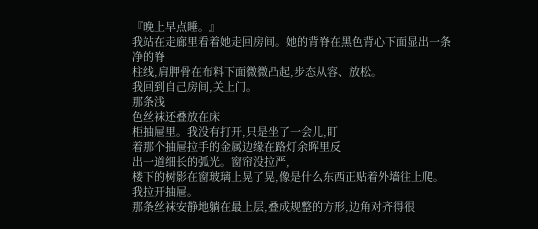『晚上早点睡。』
我站在走廊里看着她走回房间。她的背脊在黑色背心下面显出一条
净的脊
柱线,肩胛骨在布料下面微微凸起,步态从容、放松。
我回到自己房间,关上门。
那条浅
色丝袜还叠放在床
柜抽屉里。我没有打开,只是坐了一会儿,盯
着那个抽屉拉手的金属边缘在路灯余晖里反
出一道细长的弧光。窗帘没拉严,
楼下的树影在窗玻璃上晃了晃,像是什么东西正贴着外墙往上爬。
我拉开抽屉。
那条丝袜安静地躺在最上层,叠成规整的方形,边角对齐得很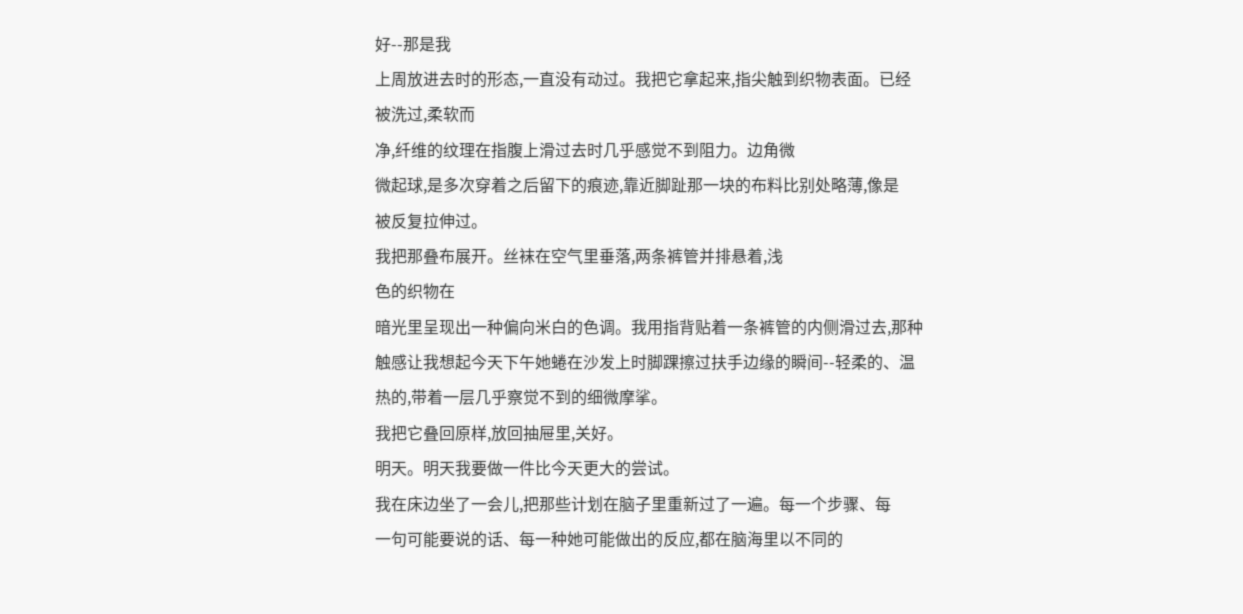好--那是我
上周放进去时的形态,一直没有动过。我把它拿起来,指尖触到织物表面。已经
被洗过,柔软而
净,纤维的纹理在指腹上滑过去时几乎感觉不到阻力。边角微
微起球,是多次穿着之后留下的痕迹,靠近脚趾那一块的布料比别处略薄,像是
被反复拉伸过。
我把那叠布展开。丝袜在空气里垂落,两条裤管并排悬着,浅
色的织物在
暗光里呈现出一种偏向米白的色调。我用指背贴着一条裤管的内侧滑过去,那种
触感让我想起今天下午她蜷在沙发上时脚踝擦过扶手边缘的瞬间--轻柔的、温
热的,带着一层几乎察觉不到的细微摩挲。
我把它叠回原样,放回抽屉里,关好。
明天。明天我要做一件比今天更大的尝试。
我在床边坐了一会儿,把那些计划在脑子里重新过了一遍。每一个步骤、每
一句可能要说的话、每一种她可能做出的反应,都在脑海里以不同的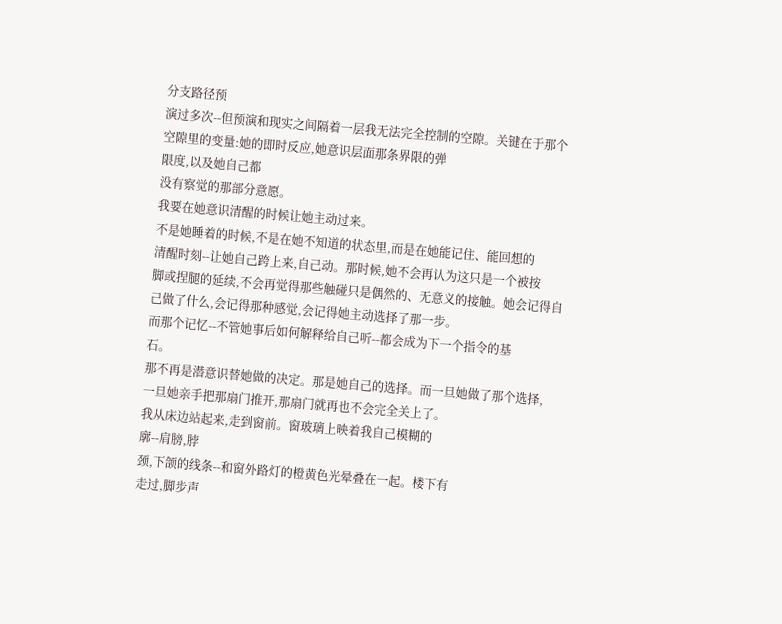分支路径预
演过多次--但预演和现实之间隔着一层我无法完全控制的空隙。关键在于那个
空隙里的变量:她的即时反应,她意识层面那条界限的弹
限度,以及她自己都
没有察觉的那部分意愿。
我要在她意识清醒的时候让她主动过来。
不是她睡着的时候,不是在她不知道的状态里,而是在她能记住、能回想的
清醒时刻--让她自己跨上来,自己动。那时候,她不会再认为这只是一个被按
脚或捏腿的延续,不会再觉得那些触碰只是偶然的、无意义的接触。她会记得自
己做了什么,会记得那种感觉,会记得她主动选择了那一步。
而那个记忆--不管她事后如何解释给自己听--都会成为下一个指令的基
石。
那不再是潜意识替她做的决定。那是她自己的选择。而一旦她做了那个选择,
一旦她亲手把那扇门推开,那扇门就再也不会完全关上了。
我从床边站起来,走到窗前。窗玻璃上映着我自己模糊的
廓--肩膀,脖
颈,下颌的线条--和窗外路灯的橙黄色光晕叠在一起。楼下有
走过,脚步声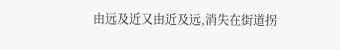由远及近又由近及远,消失在街道拐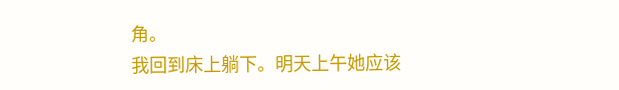角。
我回到床上躺下。明天上午她应该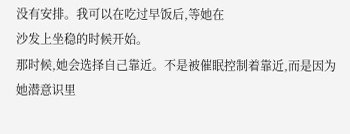没有安排。我可以在吃过早饭后,等她在
沙发上坐稳的时候开始。
那时候,她会选择自己靠近。不是被催眠控制着靠近,而是因为她潜意识里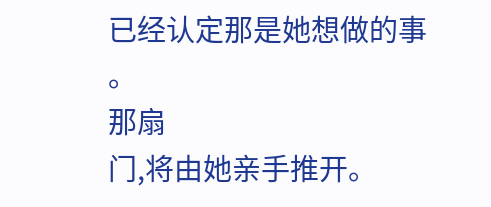已经认定那是她想做的事
。
那扇
门,将由她亲手推开。